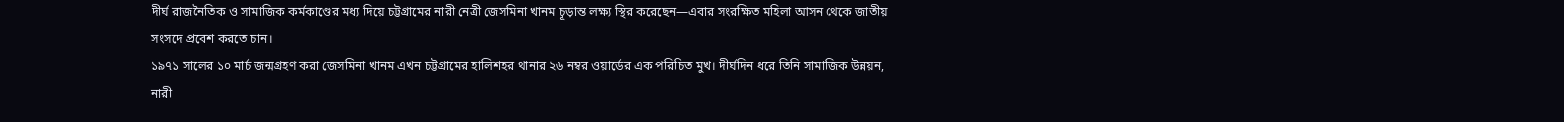দীর্ঘ রাজনৈতিক ও সামাজিক কর্মকাণ্ডের মধ্য দিয়ে চট্টগ্রামের নারী নেত্রী জেসমিনা খানম চূড়ান্ত লক্ষ্য স্থির করেছেন—এবার সংরক্ষিত মহিলা আসন থেকে জাতীয় সংসদে প্রবেশ করতে চান।
১৯৭১ সালের ১০ মার্চ জন্মগ্রহণ করা জেসমিনা খানম এখন চট্টগ্রামের হালিশহর থানার ২৬ নম্বর ওয়ার্ডের এক পরিচিত মুখ। দীর্ঘদিন ধরে তিনি সামাজিক উন্নয়ন, নারী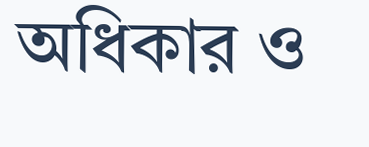অধিকার ও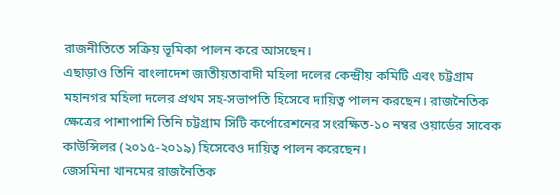রাজনীতিতে সক্রিয় ভূমিকা পালন করে আসছেন।
এছাড়াও তিনি বাংলাদেশ জাতীয়তাবাদী মহিলা দলের কেন্দ্রীয় কমিটি এবং চট্টগ্রাম মহানগর মহিলা দলের প্রথম সহ-সভাপতি হিসেবে দায়িত্ব পালন করছেন। রাজনৈতিক ক্ষেত্রের পাশাপাশি তিনি চট্টগ্রাম সিটি কর্পোরেশনের সংরক্ষিত-১০ নম্বর ওয়ার্ডের সাবেক কাউন্সিলর (২০১৫-২০১৯) হিসেবেও দায়িত্ব পালন করেছেন।
জেসমিনা খানমের রাজনৈতিক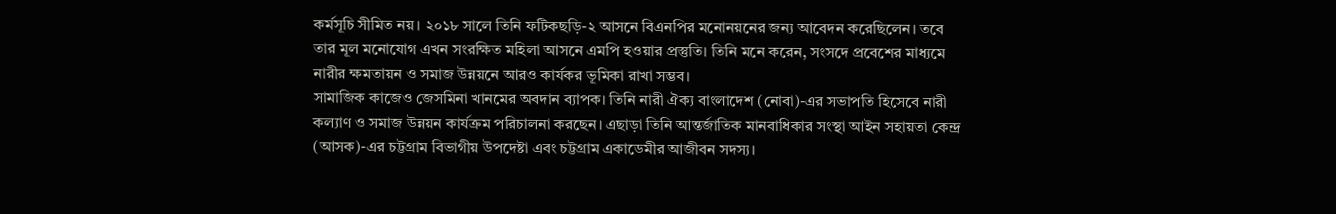কর্মসূচি সীমিত নয়। ২০১৮ সালে তিনি ফটিকছড়ি-২ আসনে বিএনপির মনোনয়নের জন্য আবেদন করেছিলেন। তবে তার মূল মনোযোগ এখন সংরক্ষিত মহিলা আসনে এমপি হওয়ার প্রস্তুতি। তিনি মনে করেন, সংসদে প্রবেশের মাধ্যমে নারীর ক্ষমতায়ন ও সমাজ উন্নয়নে আরও কার্যকর ভূমিকা রাখা সম্ভব।
সামাজিক কাজেও জেসমিনা খানমের অবদান ব্যাপক। তিনি নারী ঐক্য বাংলাদেশ (নোবা)-এর সভাপতি হিসেবে নারী কল্যাণ ও সমাজ উন্নয়ন কার্যক্রম পরিচালনা করছেন। এছাড়া তিনি আন্তর্জাতিক মানবাধিকার সংস্থা আইন সহায়তা কেন্দ্র (আসক)-এর চট্টগ্রাম বিভাগীয় উপদেষ্টা এবং চট্টগ্রাম একাডেমীর আজীবন সদস্য।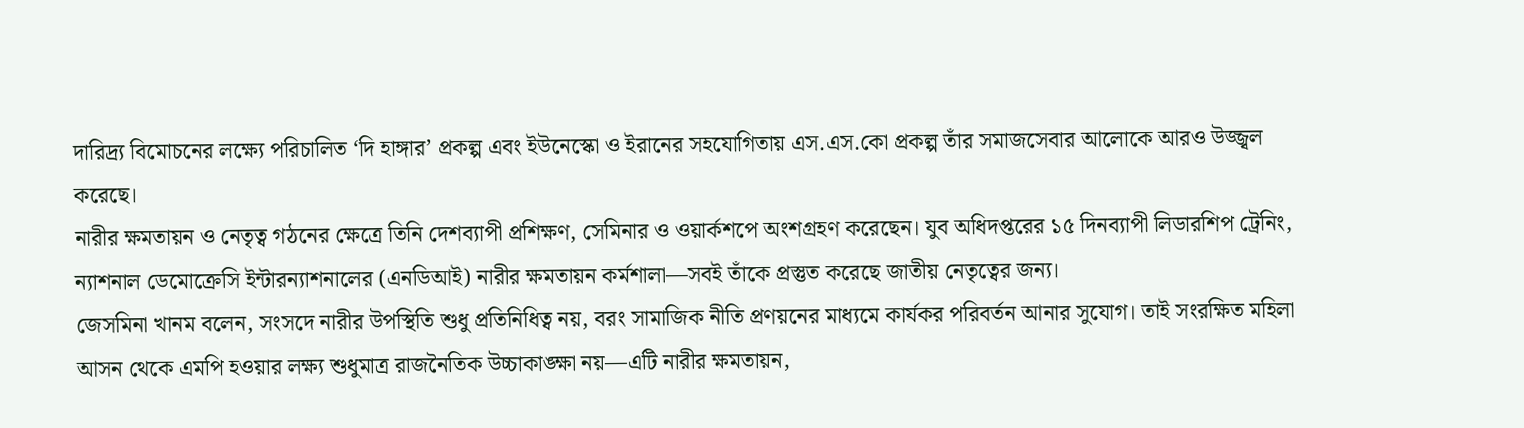দারিদ্র্য বিমোচনের লক্ষ্যে পরিচালিত ‘দি হাঙ্গার’ প্রকল্প এবং ইউনেস্কো ও ইরানের সহযোগিতায় এস.এস.কো প্রকল্প তাঁর সমাজসেবার আলোকে আরও উজ্জ্বল করেছে।
নারীর ক্ষমতায়ন ও নেতৃত্ব গঠনের ক্ষেত্রে তিনি দেশব্যাপী প্রশিক্ষণ, সেমিনার ও ওয়ার্কশপে অংশগ্রহণ করেছেন। যুব অধিদপ্তরের ১৫ দিনব্যাপী লিডারশিপ ট্রেনিং, ন্যাশনাল ডেমোক্রেসি ইন্টারন্যাশনালের (এনডিআই) নারীর ক্ষমতায়ন কর্মশালা—সবই তাঁকে প্রস্তুত করেছে জাতীয় নেতৃত্বের জন্য।
জেসমিনা খানম বলেন, সংসদে নারীর উপস্থিতি শুধু প্রতিনিধিত্ব নয়, বরং সামাজিক নীতি প্রণয়নের মাধ্যমে কার্যকর পরিবর্তন আনার সুযোগ। তাই সংরক্ষিত মহিলা আসন থেকে এমপি হওয়ার লক্ষ্য শুধুমাত্র রাজনৈতিক উচ্চাকাঙ্ক্ষা নয়—এটি নারীর ক্ষমতায়ন,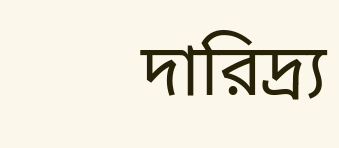দারিদ্র্য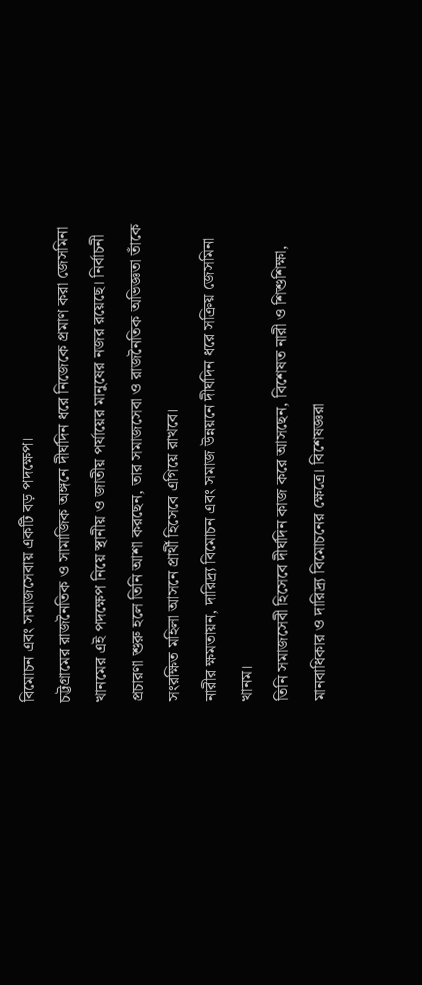বিমোচন এবং সমাজসেবায় একটি বড় পদক্ষেপ।
চট্টগ্রামের রাজনৈতিক ও সামাজিক অঙ্গনে দীর্ঘদিন ধরে নিজেকে প্রমাণ করা জেসমিনা খানমের এই পদক্ষেপ নিয়ে স্থানীয় ও জাতীয় পর্যায়ের মানুষের নজর রয়েছে। নির্বাচনী প্রচারণা শুরু হলে তিনি আশা করছেন, তার সমাজসেবা ও রাজনৈতিক অভিজ্ঞতা তাঁকে সংরক্ষিত মহিলা আসনে প্রার্থী হিসেবে এগিয়ে রাখবে।
নারীর ক্ষমতায়ন, দারিদ্র্য বিমোচন এবং সমাজ উন্নয়নে দীর্ঘদিন ধরে সক্রিয় জেসমিনা খানম।
তিনি সমাজসেবী হিসেবে দীর্ঘদিন কাজ করে আসছেন, বিশেষত নারী ও শিশুশিক্ষা, মানবাধিকার ও দারিদ্র্য বিমোচনের ক্ষেত্রে। বিশেষজ্ঞরা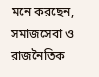মনে করছেন, সমাজসেবা ও রাজনৈতিক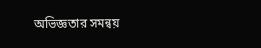অভিজ্ঞতার সমন্বয়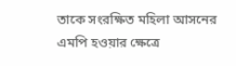তাকে সংরক্ষিত মহিলা আসনের এমপি হওয়ার ক্ষেত্রে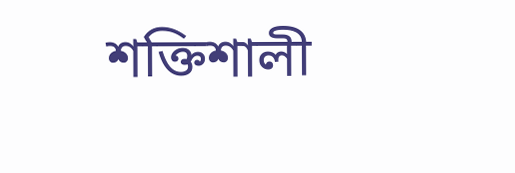শক্তিশালী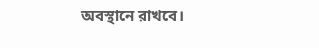অবস্থানে রাখবে।